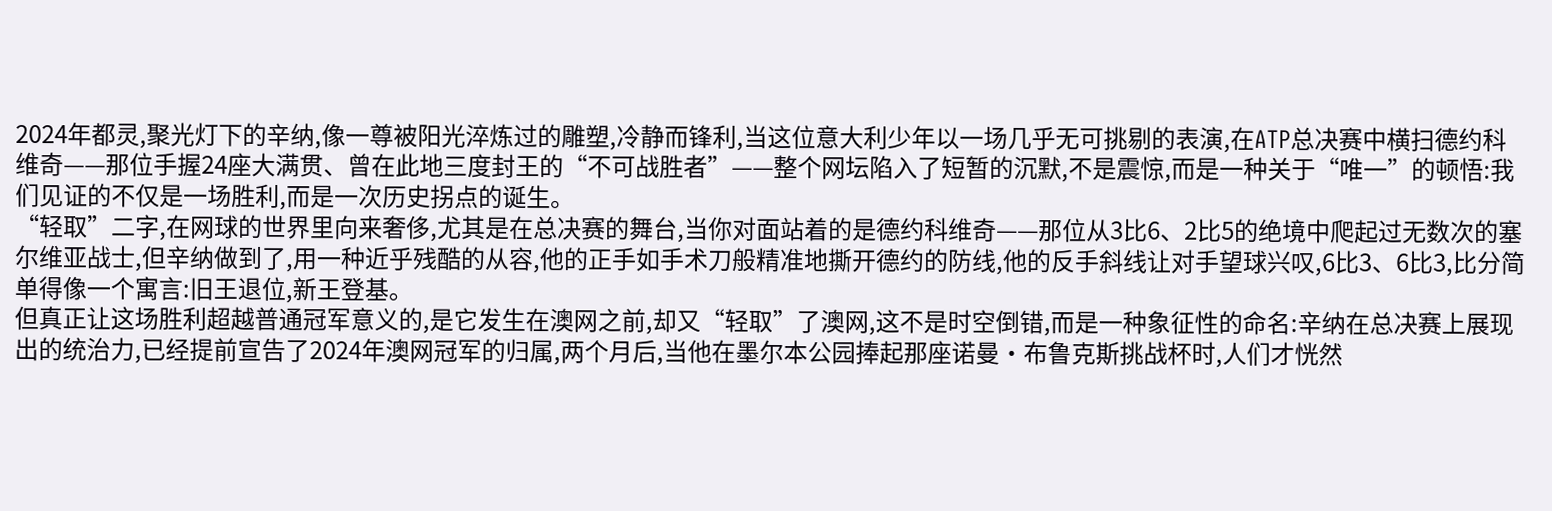2024年都灵,聚光灯下的辛纳,像一尊被阳光淬炼过的雕塑,冷静而锋利,当这位意大利少年以一场几乎无可挑剔的表演,在ATP总决赛中横扫德约科维奇——那位手握24座大满贯、曾在此地三度封王的“不可战胜者”——整个网坛陷入了短暂的沉默,不是震惊,而是一种关于“唯一”的顿悟:我们见证的不仅是一场胜利,而是一次历史拐点的诞生。
“轻取”二字,在网球的世界里向来奢侈,尤其是在总决赛的舞台,当你对面站着的是德约科维奇——那位从3比6、2比5的绝境中爬起过无数次的塞尔维亚战士,但辛纳做到了,用一种近乎残酷的从容,他的正手如手术刀般精准地撕开德约的防线,他的反手斜线让对手望球兴叹,6比3、6比3,比分简单得像一个寓言:旧王退位,新王登基。
但真正让这场胜利超越普通冠军意义的,是它发生在澳网之前,却又“轻取”了澳网,这不是时空倒错,而是一种象征性的命名:辛纳在总决赛上展现出的统治力,已经提前宣告了2024年澳网冠军的归属,两个月后,当他在墨尔本公园捧起那座诺曼·布鲁克斯挑战杯时,人们才恍然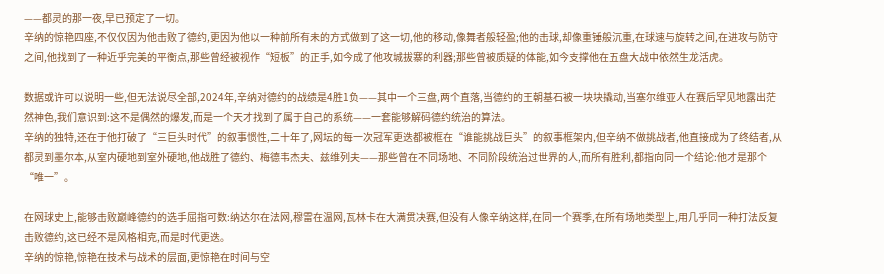——都灵的那一夜,早已预定了一切。
辛纳的惊艳四座,不仅仅因为他击败了德约,更因为他以一种前所有未的方式做到了这一切,他的移动,像舞者般轻盈;他的击球,却像重锤般沉重,在球速与旋转之间,在进攻与防守之间,他找到了一种近乎完美的平衡点,那些曾经被视作“短板”的正手,如今成了他攻城拔寨的利器;那些曾被质疑的体能,如今支撑他在五盘大战中依然生龙活虎。

数据或许可以说明一些,但无法说尽全部,2024年,辛纳对德约的战绩是4胜1负——其中一个三盘,两个直落,当德约的王朝基石被一块块撬动,当塞尔维亚人在赛后罕见地露出茫然神色,我们意识到:这不是偶然的爆发,而是一个天才找到了属于自己的系统——一套能够解码德约统治的算法。
辛纳的独特,还在于他打破了“三巨头时代”的叙事惯性,二十年了,网坛的每一次冠军更迭都被框在“谁能挑战巨头”的叙事框架内,但辛纳不做挑战者,他直接成为了终结者,从都灵到墨尔本,从室内硬地到室外硬地,他战胜了德约、梅德韦杰夫、兹维列夫——那些曾在不同场地、不同阶段统治过世界的人,而所有胜利,都指向同一个结论:他才是那个“唯一”。

在网球史上,能够击败巅峰德约的选手屈指可数:纳达尔在法网,穆雷在温网,瓦林卡在大满贯决赛,但没有人像辛纳这样,在同一个赛季,在所有场地类型上,用几乎同一种打法反复击败德约,这已经不是风格相克,而是时代更迭。
辛纳的惊艳,惊艳在技术与战术的层面,更惊艳在时间与空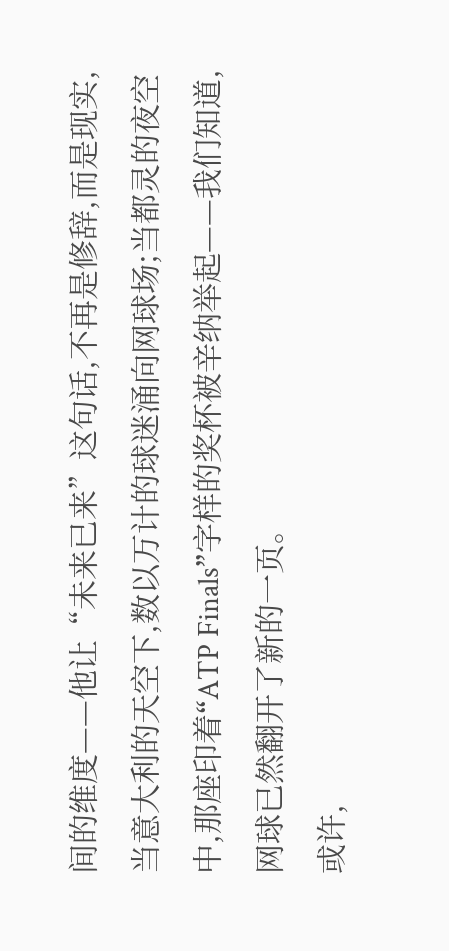间的维度——他让“未来已来”这句话,不再是修辞,而是现实,当意大利的天空下,数以万计的球迷涌向网球场;当都灵的夜空中,那座印着“ATP Finals”字样的奖杯被辛纳举起——我们知道,网球已然翻开了新的一页。
或许,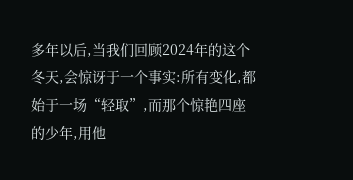多年以后,当我们回顾2024年的这个冬天,会惊讶于一个事实:所有变化,都始于一场“轻取”,而那个惊艳四座的少年,用他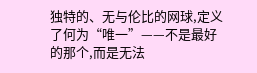独特的、无与伦比的网球,定义了何为“唯一”——不是最好的那个,而是无法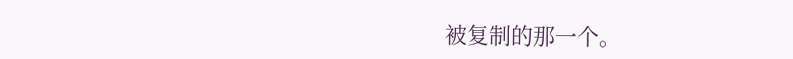被复制的那一个。